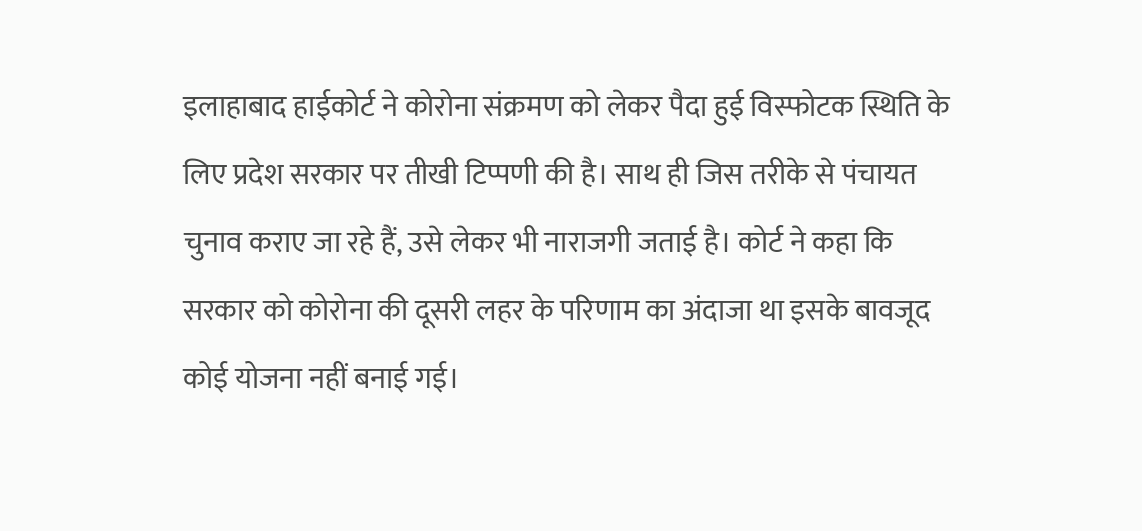इलाहाबाद हाईकोर्ट ने कोरोना संक्रमण को लेकर पैदा हुई विस्फोटक स्थिति के लिए प्रदेश सरकार पर तीखी टिप्पणी की है। साथ ही जिस तरीके से पंचायत चुनाव कराए जा रहे हैं, उसे लेकर भी नाराजगी जताई है। कोर्ट ने कहा कि सरकार को कोरोना की दूसरी लहर के परिणाम का अंदाजा था इसके बावजूद कोई योजना नहीं बनाई गई।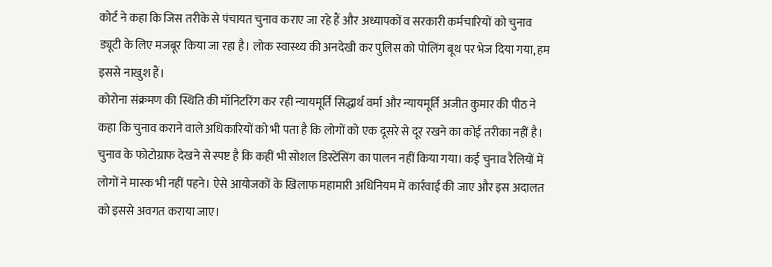कोर्ट ने कहा कि जिस तरीके से पंचायत चुनाव कराए जा रहे हैं और अध्यापकों व सरकारी कर्मचारियों को चुनाव ड्यूटी के लिए मजबूर किया जा रहा है। लोक स्वास्थ्य की अनदेखी कर पुलिस को पोलिंग बूथ पर भेज दिया गया, हम इससे नाखुश हैं।
कोरोना संक्रमण की स्थिति की मॉनिटरिंग कर रही न्यायमूर्ति सिद्धार्थ वर्मा और न्यायमूर्ति अजीत कुमार की पीठ ने कहा कि चुनाव कराने वाले अधिकारियों को भी पता है कि लोगों को एक दूसरे से दूर रखने का कोई तरीका नहीं है। चुनाव के फोटोग्राफ देखने से स्पष्ट है कि कहीं भी सोशल डिस्टेंसिंग का पालन नहीं किया गया। कई चुनाव रैलियों में लोगों ने मास्क भी नहीं पहने। ऐसे आयोजकों के खिलाफ महामारी अधिनियम में कार्रवाई की जाए और इस अदालत को इससे अवगत कराया जाए।